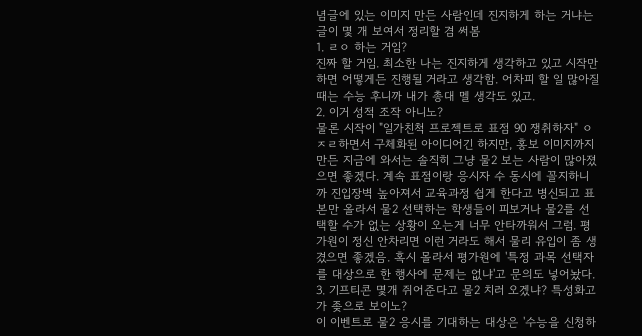념글에 있는 이미지 만든 사람인데 진지하게 하는 거냐는 글이 몇 개 보여서 정리할 겸 써봄
1. ㄹㅇ 하는 거임?
진짜 할 거임. 최소한 나는 진지하게 생각하고 있고 시작만 하면 어떻게든 진행될 거라고 생각함. 어차피 할 일 많아질 때는 수능 후니까 내가 총대 멜 생각도 있고.
2. 이거 성적 조작 아니노?
물론 시작이 "일가친척 프로젝트로 표점 90 쟁취하자" ㅇㅈㄹ하면서 구체화된 아이디어긴 하지만, 홍보 이미지까지 만든 지금에 와서는 솔직히 그냥 물2 보는 사람이 많아졌으면 좋겠다. 계속 표점이랑 응시자 수 동시에 꼴지하니까 진입장벽 높아져서 교육과정 쉽게 한다고 병신되고 표본만 올라서 물2 선택하는 학생들이 피보거나 물2를 선택할 수가 없는 상황이 오는게 너무 안타까워서 그럼. 평가원이 정신 안차리면 이런 거라도 해서 물리 유입이 좀 생겼으면 좋겠음. 혹시 몰라서 평가원에 '특정 과목 선택자를 대상으로 한 행사에 문제는 없냐'고 문의도 넣어놨다.
3. 기프티콘 몇개 쥐어준다고 물2 치러 오겠냐? 특성화고가 좆으로 보이노?
이 이벤트로 물2 응시를 기대하는 대상은 '수능을 신청하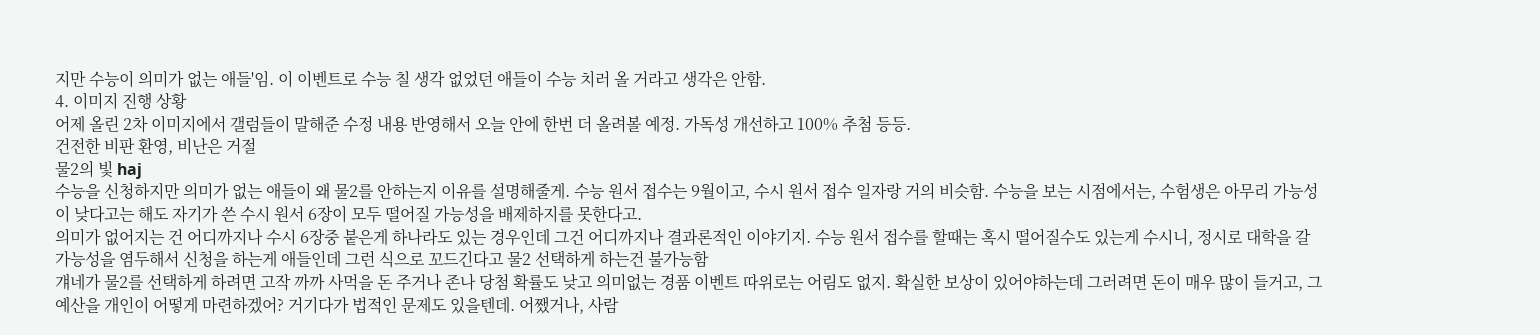지만 수능이 의미가 없는 애들'임. 이 이벤트로 수능 칠 생각 없었던 애들이 수능 치러 올 거라고 생각은 안함.
4. 이미지 진행 상황
어제 올린 2차 이미지에서 갤럼들이 말해준 수정 내용 반영해서 오늘 안에 한번 더 올려볼 예정. 가독성 개선하고 100% 추첨 등등.
건전한 비판 환영, 비난은 거절
물2의 빛 haj
수능을 신청하지만 의미가 없는 애들이 왜 물2를 안하는지 이유를 설명해줄게. 수능 원서 접수는 9월이고, 수시 원서 접수 일자랑 거의 비슷함. 수능을 보는 시점에서는, 수험생은 아무리 가능성이 낮다고는 해도 자기가 쓴 수시 원서 6장이 모두 떨어질 가능성을 배제하지를 못한다고.
의미가 없어지는 건 어디까지나 수시 6장중 붙은게 하나라도 있는 경우인데 그건 어디까지나 결과론적인 이야기지. 수능 원서 접수를 할때는 혹시 떨어질수도 있는게 수시니, 정시로 대학을 갈 가능성을 염두해서 신청을 하는게 애들인데 그런 식으로 꼬드긴다고 물2 선택하게 하는건 불가능함
걔네가 물2를 선택하게 하려면 고작 까까 사먹을 돈 주거나 존나 당첨 확률도 낮고 의미없는 경품 이벤트 따위로는 어림도 없지. 확실한 보상이 있어야하는데 그러려면 돈이 매우 많이 들거고, 그 예산을 개인이 어떻게 마련하겠어? 거기다가 법적인 문제도 있을텐데. 어쨌거나, 사람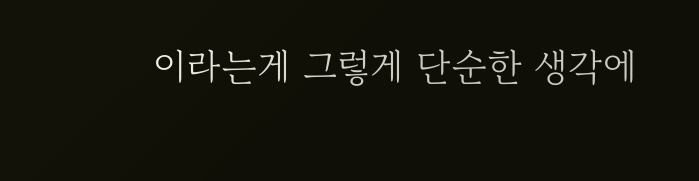이라는게 그렇게 단순한 생각에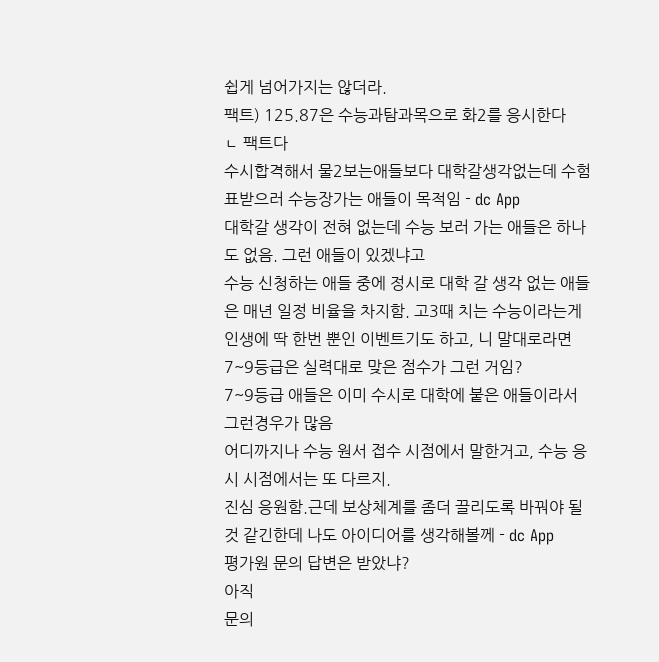쉽게 넘어가지는 않더라.
팩트) 125.87은 수능과탐과목으로 화2를 응시한다
ㄴ 팩트다
수시합격해서 물2보는애들보다 대학갈생각없는데 수험표받으러 수능장가는 애들이 목적임 - dc App
대학갈 생각이 전혀 없는데 수능 보러 가는 애들은 하나도 없음. 그런 애들이 있겠냐고
수능 신청하는 애들 중에 정시로 대학 갈 생각 없는 애들은 매년 일정 비율을 차지함. 고3때 치는 수능이라는게 인생에 딱 한번 뿐인 이벤트기도 하고, 니 말대로라면 7~9등급은 실력대로 맞은 점수가 그런 거임?
7~9등급 애들은 이미 수시로 대학에 붙은 애들이라서 그런경우가 많음
어디까지나 수능 원서 접수 시점에서 말한거고, 수능 응시 시점에서는 또 다르지.
진심 응원함.근데 보상체계를 좀더 끌리도록 바꿔야 될것 같긴한데 나도 아이디어를 생각해볼께 - dc App
평가원 문의 답변은 받았냐?
아직
문의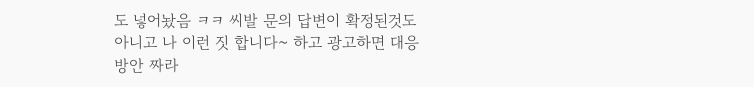도 넣어놨음 ㅋㅋ 씨발 문의 답변이 확정된것도 아니고 나 이런 짓 합니다~ 하고 광고하면 대응방안 짜라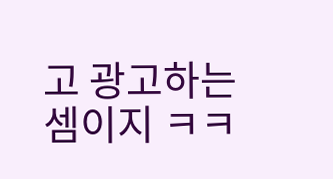고 광고하는셈이지 ㅋㅋ